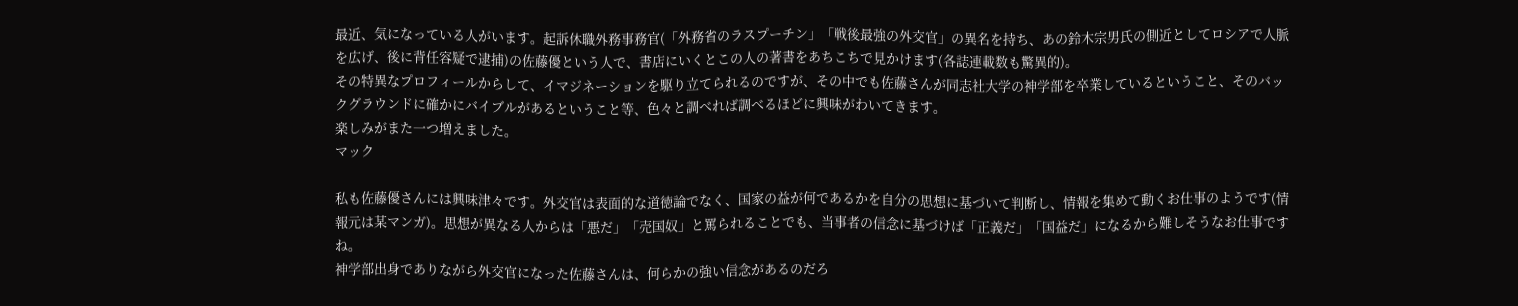最近、気になっている人がいます。起訴休職外務事務官(「外務省のラスプーチン」「戦後最強の外交官」の異名を持ち、あの鈴木宗男氏の側近としてロシアで人脈を広げ、後に背任容疑で逮捕)の佐藤優という人で、書店にいくとこの人の著書をあちこちで見かけます(各誌連載数も驚異的)。
その特異なプロフィールからして、イマジネーションを駆り立てられるのですが、その中でも佐藤さんが同志社大学の神学部を卒業しているということ、そのバックグラウンドに確かにバイブルがあるということ等、色々と調べれば調べるほどに興味がわいてきます。
楽しみがまた一つ増えました。
マック

私も佐藤優さんには興味津々です。外交官は表面的な道徳論でなく、国家の益が何であるかを自分の思想に基づいて判断し、情報を集めて動くお仕事のようです(情報元は某マンガ)。思想が異なる人からは「悪だ」「売国奴」と罵られることでも、当事者の信念に基づけば「正義だ」「国益だ」になるから難しそうなお仕事ですね。
神学部出身でありながら外交官になった佐藤さんは、何らかの強い信念があるのだろ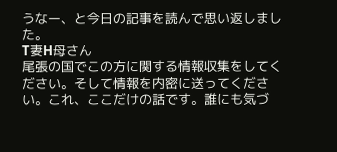うなー、と今日の記事を読んで思い返しました。
T妻H母さん
尾張の国でこの方に関する情報収集をしてください。そして情報を内密に送ってください。これ、ここだけの話です。誰にも気づ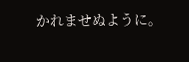かれませぬように。